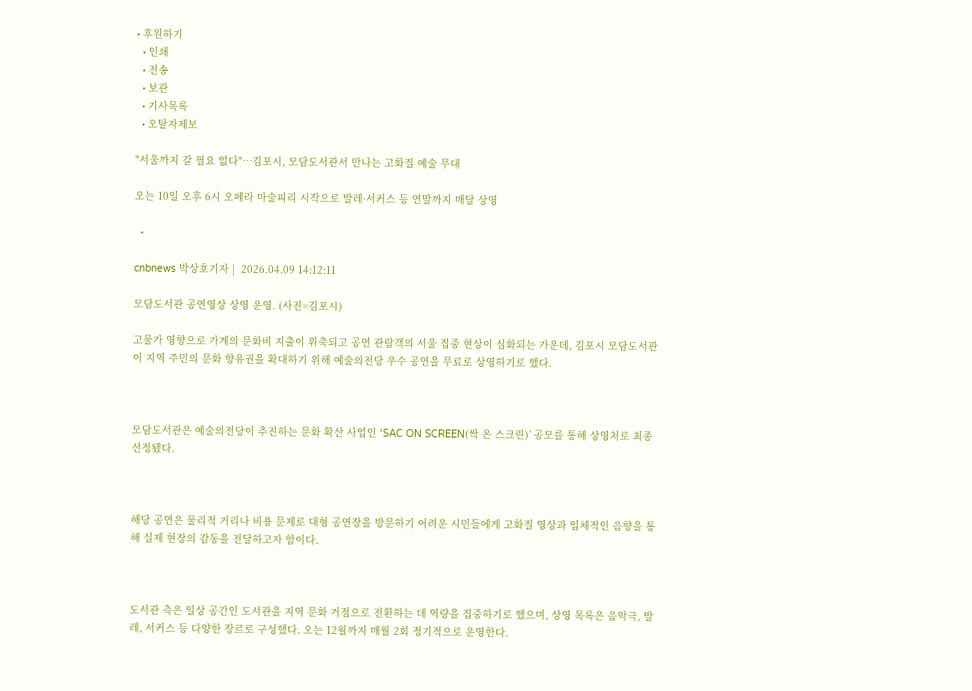• 후원하기
  • 인쇄
  • 전송
  • 보관
  • 기사목록
  • 오탈자제보

"서울까지 갈 필요 없다"…김포시, 모담도서관서 만나는 고화질 예술 무대

오는 10일 오후 6시 오페라 마술피리 시작으로 발레·서커스 등 연말까지 매달 상영

  •

cnbnews 박상호기자 |  2026.04.09 14:12:11

모담도서관 공연영상 상영 운영. (사진=김포시)

고물가 영향으로 가계의 문화비 지출이 위축되고 공연 관람객의 서울 집중 현상이 심화되는 가운데, 김포시 모담도서관이 지역 주민의 문화 향유권을 확대하기 위해 예술의전당 우수 공연을 무료로 상영하기로 했다.



모담도서관은 예술의전당이 추진하는 문화 확산 사업인 ‘SAC ON SCREEN(싹 온 스크린)’ 공모를 통해 상영처로 최종 선정됐다.



해당 공연은 물리적 거리나 비용 문제로 대형 공연장을 방문하기 어려운 시민들에게 고화질 영상과 입체적인 음향을 통해 실제 현장의 감동을 전달하고자 함이다.



도서관 측은 일상 공간인 도서관을 지역 문화 거점으로 전환하는 데 역량을 집중하기로 했으며, 상영 목록은 음악극, 발레, 서커스 등 다양한 장르로 구성했다. 오는 12월까지 매월 2회 정기적으로 운영한다.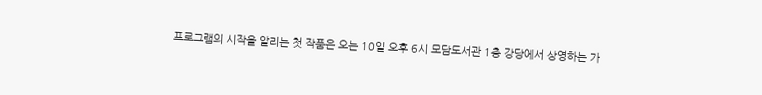프로그램의 시작을 알리는 첫 작품은 오는 10일 오후 6시 모담도서관 1층 강당에서 상영하는 가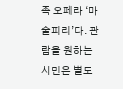족 오페라 ‘마술피리’다. 관람을 원하는 시민은 별도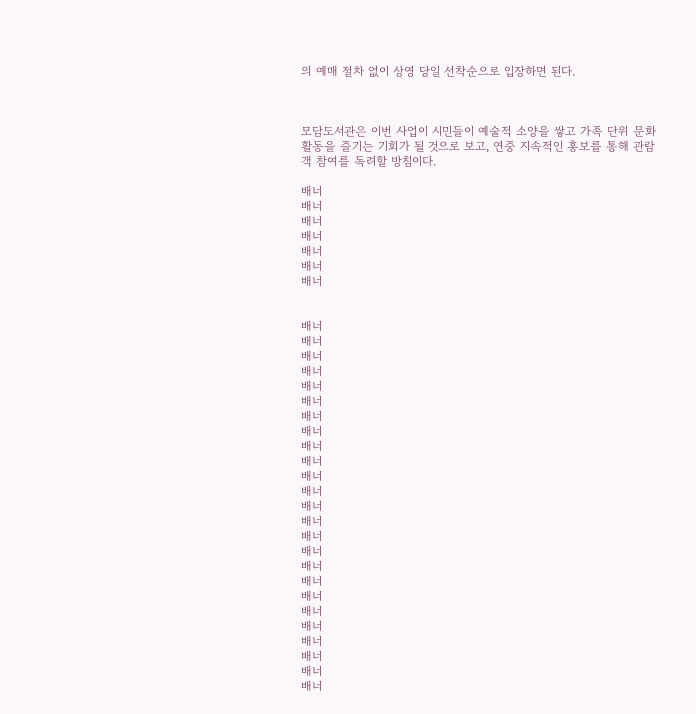의 예매 절차 없이 상영 당일 선착순으로 입장하면 된다.



모담도서관은 이번 사업이 시민들이 예술적 소양을 쌓고 가족 단위 문화 활동을 즐기는 기회가 될 것으로 보고, 연중 지속적인 홍보를 통해 관람객 참여를 독려할 방침이다.

배너
배너
배너
배너
배너
배너
배너


배너
배너
배너
배너
배너
배너
배너
배너
배너
배너
배너
배너
배너
배너
배너
배너
배너
배너
배너
배너
배너
배너
배너
배너
배너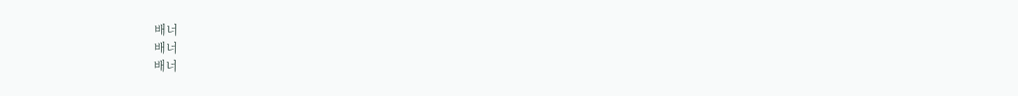배너
배너
배너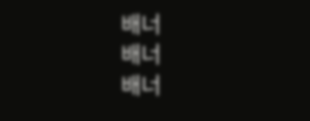배너
배너
배너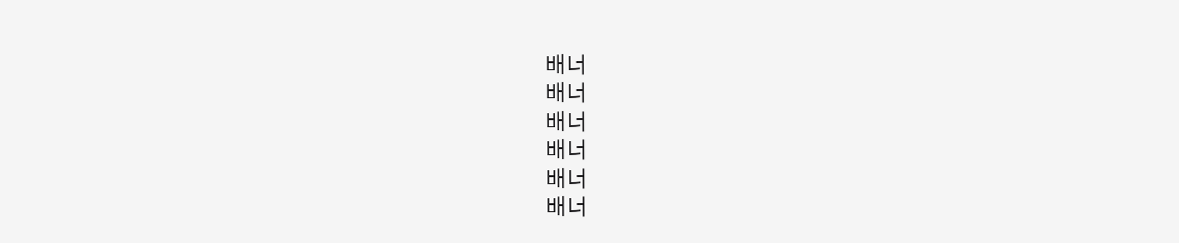배너
배너
배너
배너
배너
배너